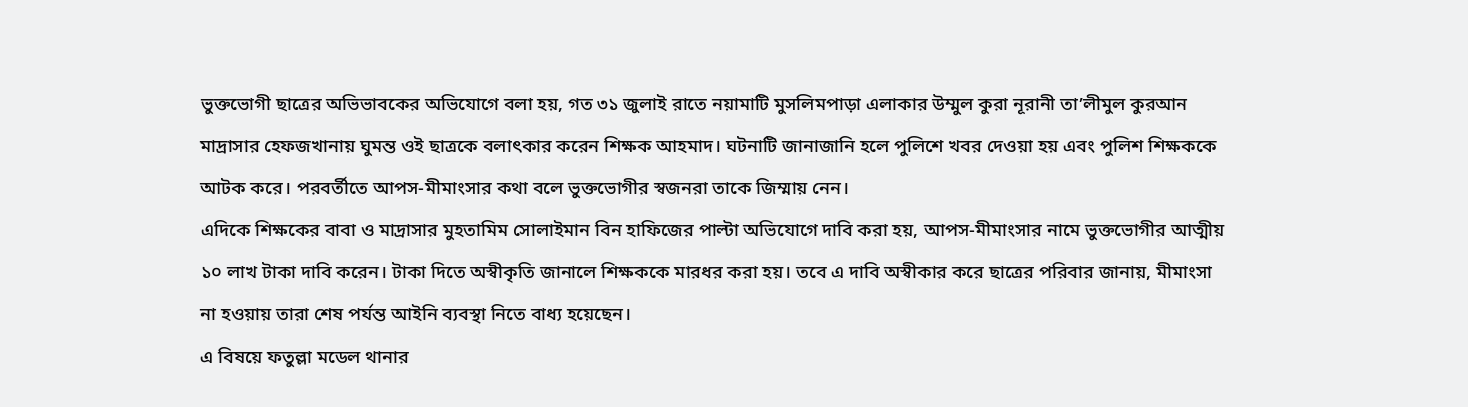ভুক্তভোগী ছাত্রের অভিভাবকের অভিযোগে বলা হয়, গত ৩১ জুলাই রাতে নয়ামাটি মুসলিমপাড়া এলাকার উম্মুল কুরা নূরানী তা’লীমুল কুরআন মাদ্রাসার হেফজখানায় ঘুমন্ত ওই ছাত্রকে বলাৎকার করেন শিক্ষক আহমাদ। ঘটনাটি জানাজানি হলে পুলিশে খবর দেওয়া হয় এবং পুলিশ শিক্ষককে আটক করে। পরবর্তীতে আপস-মীমাংসার কথা বলে ভুক্তভোগীর স্বজনরা তাকে জিম্মায় নেন।
এদিকে শিক্ষকের বাবা ও মাদ্রাসার মুহতামিম সোলাইমান বিন হাফিজের পাল্টা অভিযোগে দাবি করা হয়, আপস-মীমাংসার নামে ভুক্তভোগীর আত্মীয় ১০ লাখ টাকা দাবি করেন। টাকা দিতে অস্বীকৃতি জানালে শিক্ষককে মারধর করা হয়। তবে এ দাবি অস্বীকার করে ছাত্রের পরিবার জানায়, মীমাংসা না হওয়ায় তারা শেষ পর্যন্ত আইনি ব্যবস্থা নিতে বাধ্য হয়েছেন।
এ বিষয়ে ফতুল্লা মডেল থানার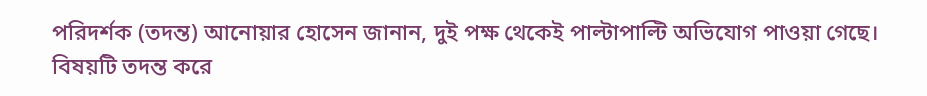পরিদর্শক (তদন্ত) আনোয়ার হোসেন জানান, দুই পক্ষ থেকেই পাল্টাপাল্টি অভিযোগ পাওয়া গেছে। বিষয়টি তদন্ত করে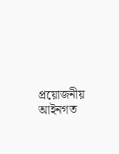প্রয়োজনীয় আইনগত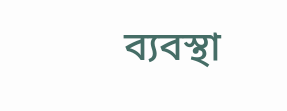ব্যবস্থা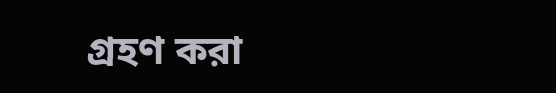গ্রহণ করা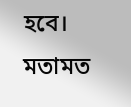হবে।
মতামত